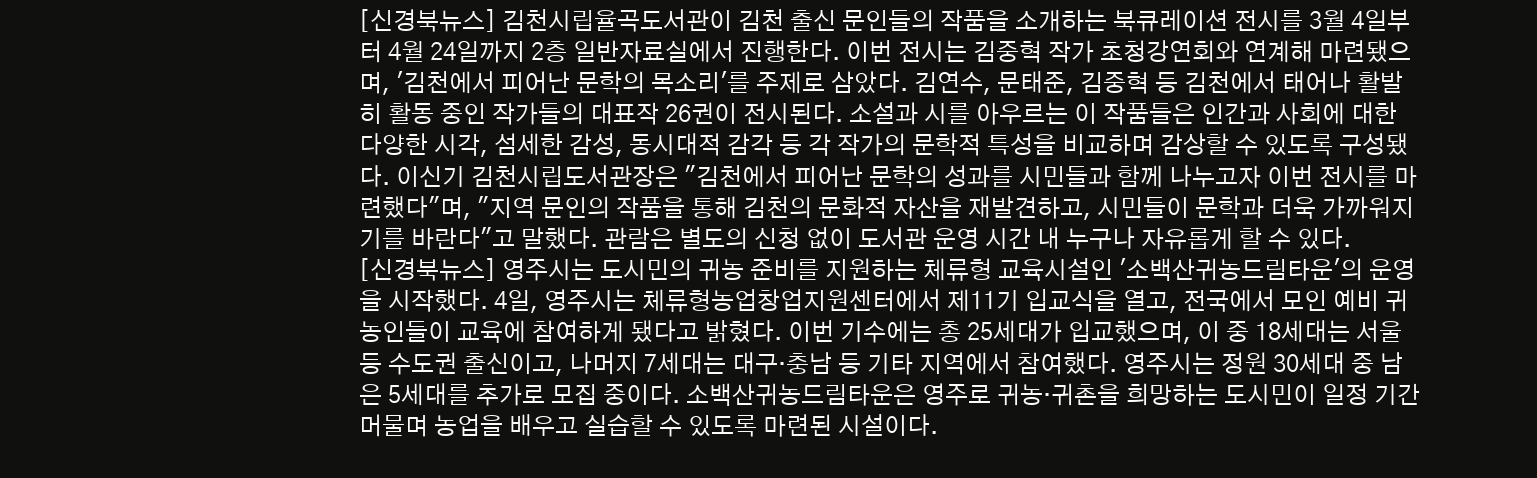[신경북뉴스] 김천시립율곡도서관이 김천 출신 문인들의 작품을 소개하는 북큐레이션 전시를 3월 4일부터 4월 24일까지 2층 일반자료실에서 진행한다. 이번 전시는 김중혁 작가 초청강연회와 연계해 마련됐으며, '김천에서 피어난 문학의 목소리'를 주제로 삼았다. 김연수, 문태준, 김중혁 등 김천에서 태어나 활발히 활동 중인 작가들의 대표작 26권이 전시된다. 소설과 시를 아우르는 이 작품들은 인간과 사회에 대한 다양한 시각, 섬세한 감성, 동시대적 감각 등 각 작가의 문학적 특성을 비교하며 감상할 수 있도록 구성됐다. 이신기 김천시립도서관장은 "김천에서 피어난 문학의 성과를 시민들과 함께 나누고자 이번 전시를 마련했다"며, "지역 문인의 작품을 통해 김천의 문화적 자산을 재발견하고, 시민들이 문학과 더욱 가까워지기를 바란다"고 말했다. 관람은 별도의 신청 없이 도서관 운영 시간 내 누구나 자유롭게 할 수 있다.
[신경북뉴스] 영주시는 도시민의 귀농 준비를 지원하는 체류형 교육시설인 '소백산귀농드림타운'의 운영을 시작했다. 4일, 영주시는 체류형농업창업지원센터에서 제11기 입교식을 열고, 전국에서 모인 예비 귀농인들이 교육에 참여하게 됐다고 밝혔다. 이번 기수에는 총 25세대가 입교했으며, 이 중 18세대는 서울 등 수도권 출신이고, 나머지 7세대는 대구·충남 등 기타 지역에서 참여했다. 영주시는 정원 30세대 중 남은 5세대를 추가로 모집 중이다. 소백산귀농드림타운은 영주로 귀농·귀촌을 희망하는 도시민이 일정 기간 머물며 농업을 배우고 실습할 수 있도록 마련된 시설이다.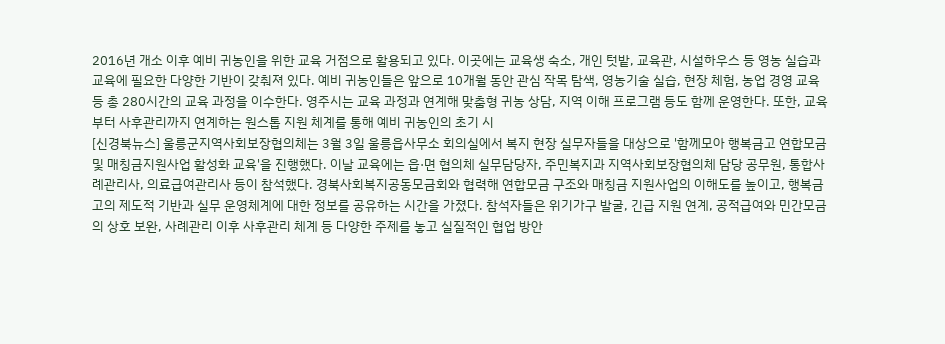2016년 개소 이후 예비 귀농인을 위한 교육 거점으로 활용되고 있다. 이곳에는 교육생 숙소, 개인 텃밭, 교육관, 시설하우스 등 영농 실습과 교육에 필요한 다양한 기반이 갖춰져 있다. 예비 귀농인들은 앞으로 10개월 동안 관심 작목 탐색, 영농기술 실습, 현장 체험, 농업 경영 교육 등 총 280시간의 교육 과정을 이수한다. 영주시는 교육 과정과 연계해 맞춤형 귀농 상담, 지역 이해 프로그램 등도 함께 운영한다. 또한, 교육부터 사후관리까지 연계하는 원스톱 지원 체계를 통해 예비 귀농인의 초기 시
[신경북뉴스] 울릉군지역사회보장협의체는 3월 3일 울릉읍사무소 회의실에서 복지 현장 실무자들을 대상으로 '함께모아 행복금고 연합모금 및 매칭금지원사업 활성화 교육'을 진행했다. 이날 교육에는 읍·면 협의체 실무담당자, 주민복지과 지역사회보장협의체 담당 공무원, 통합사례관리사, 의료급여관리사 등이 참석했다. 경북사회복지공동모금회와 협력해 연합모금 구조와 매칭금 지원사업의 이해도를 높이고, 행복금고의 제도적 기반과 실무 운영체계에 대한 정보를 공유하는 시간을 가졌다. 참석자들은 위기가구 발굴, 긴급 지원 연계, 공적급여와 민간모금의 상호 보완, 사례관리 이후 사후관리 체계 등 다양한 주제를 놓고 실질적인 협업 방안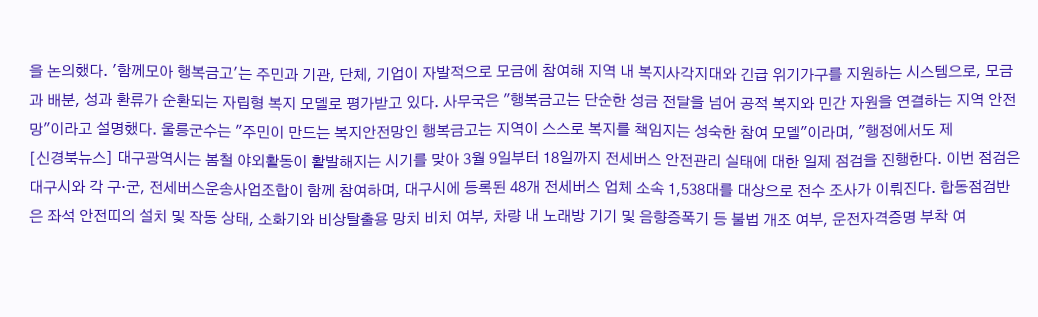을 논의했다. '함께모아 행복금고'는 주민과 기관, 단체, 기업이 자발적으로 모금에 참여해 지역 내 복지사각지대와 긴급 위기가구를 지원하는 시스템으로, 모금과 배분, 성과 환류가 순환되는 자립형 복지 모델로 평가받고 있다. 사무국은 "행복금고는 단순한 성금 전달을 넘어 공적 복지와 민간 자원을 연결하는 지역 안전망"이라고 설명했다. 울릉군수는 "주민이 만드는 복지안전망인 행복금고는 지역이 스스로 복지를 책임지는 성숙한 참여 모델"이라며, "행정에서도 제
[신경북뉴스] 대구광역시는 봄철 야외활동이 활발해지는 시기를 맞아 3월 9일부터 18일까지 전세버스 안전관리 실태에 대한 일제 점검을 진행한다. 이번 점검은 대구시와 각 구·군, 전세버스운송사업조합이 함께 참여하며, 대구시에 등록된 48개 전세버스 업체 소속 1,538대를 대상으로 전수 조사가 이뤄진다. 합동점검반은 좌석 안전띠의 설치 및 작동 상태, 소화기와 비상탈출용 망치 비치 여부, 차량 내 노래방 기기 및 음향증폭기 등 불법 개조 여부, 운전자격증명 부착 여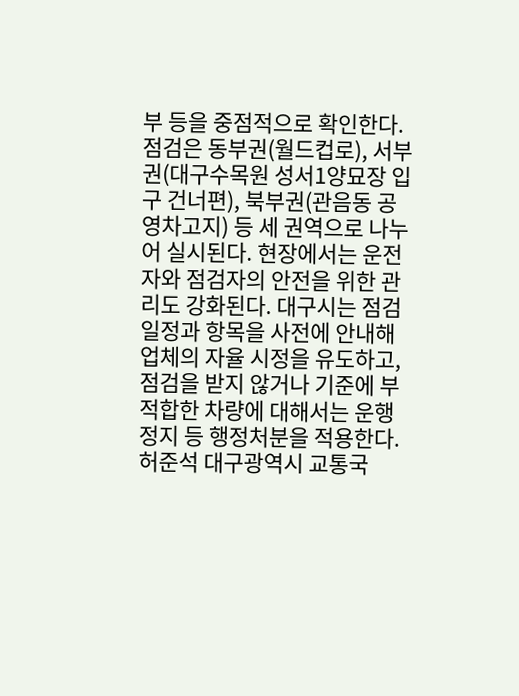부 등을 중점적으로 확인한다. 점검은 동부권(월드컵로), 서부권(대구수목원 성서1양묘장 입구 건너편), 북부권(관음동 공영차고지) 등 세 권역으로 나누어 실시된다. 현장에서는 운전자와 점검자의 안전을 위한 관리도 강화된다. 대구시는 점검 일정과 항목을 사전에 안내해 업체의 자율 시정을 유도하고, 점검을 받지 않거나 기준에 부적합한 차량에 대해서는 운행정지 등 행정처분을 적용한다. 허준석 대구광역시 교통국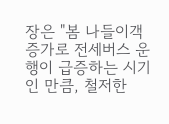장은 "봄 나들이객 증가로 전세버스 운행이 급증하는 시기인 만큼, 철저한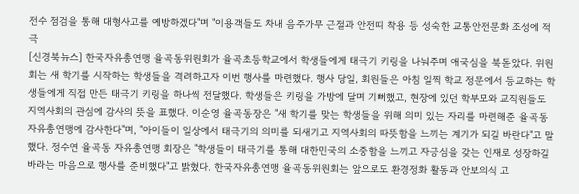전수 점검을 통해 대형사고를 예방하겠다"며 "이용객들도 차내 음주가무 근절과 안전띠 착용 등 성숙한 교통안전문화 조성에 적극
[신경북뉴스] 한국자유총연맹 율곡동위원회가 율곡초등학교에서 학생들에게 태극기 키링을 나눠주며 애국심을 북돋았다. 위원회는 새 학기를 시작하는 학생들을 격려하고자 이번 행사를 마련했다. 행사 당일, 회원들은 아침 일찍 학교 정문에서 등교하는 학생들에게 직접 만든 태극기 키링을 하나씩 전달했다. 학생들은 키링을 가방에 달며 기뻐했고, 현장에 있던 학부모와 교직원들도 지역사회의 관심에 감사의 뜻을 표했다. 이순영 율곡동장은 "새 학기를 맞는 학생들을 위해 의미 있는 자리를 마련해준 율곡동 자유총연맹에 감사한다"며, "아이들이 일상에서 태극기의 의미를 되새기고 지역사회의 따뜻함을 느끼는 계기가 되길 바란다"고 말했다. 정수연 율곡동 자유총연맹 회장은 "학생들이 태극기를 통해 대한민국의 소중함을 느끼고 자긍심을 갖는 인재로 성장하길 바라는 마음으로 행사를 준비했다"고 밝혔다. 한국자유총연맹 율곡동위원회는 앞으로도 환경정화 활동과 안보의식 고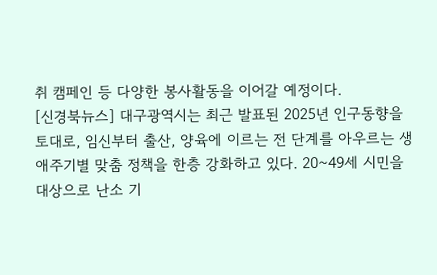취 캠페인 등 다양한 봉사활동을 이어갈 예정이다.
[신경북뉴스] 대구광역시는 최근 발표된 2025년 인구동향을 토대로, 임신부터 출산, 양육에 이르는 전 단계를 아우르는 생애주기별 맞춤 정책을 한층 강화하고 있다. 20~49세 시민을 대상으로 난소 기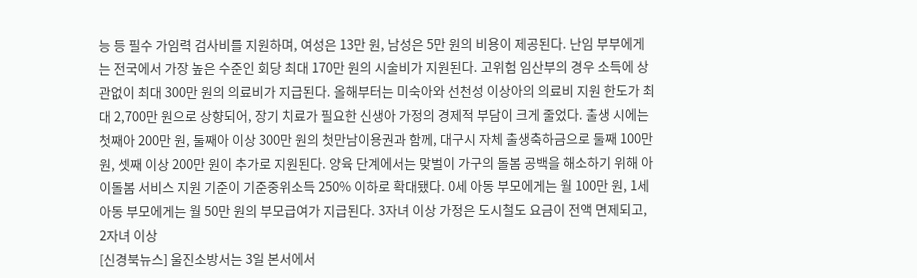능 등 필수 가임력 검사비를 지원하며, 여성은 13만 원, 남성은 5만 원의 비용이 제공된다. 난임 부부에게는 전국에서 가장 높은 수준인 회당 최대 170만 원의 시술비가 지원된다. 고위험 임산부의 경우 소득에 상관없이 최대 300만 원의 의료비가 지급된다. 올해부터는 미숙아와 선천성 이상아의 의료비 지원 한도가 최대 2,700만 원으로 상향되어, 장기 치료가 필요한 신생아 가정의 경제적 부담이 크게 줄었다. 출생 시에는 첫째아 200만 원, 둘째아 이상 300만 원의 첫만남이용권과 함께, 대구시 자체 출생축하금으로 둘째 100만 원, 셋째 이상 200만 원이 추가로 지원된다. 양육 단계에서는 맞벌이 가구의 돌봄 공백을 해소하기 위해 아이돌봄 서비스 지원 기준이 기준중위소득 250% 이하로 확대됐다. 0세 아동 부모에게는 월 100만 원, 1세 아동 부모에게는 월 50만 원의 부모급여가 지급된다. 3자녀 이상 가정은 도시철도 요금이 전액 면제되고, 2자녀 이상
[신경북뉴스] 울진소방서는 3일 본서에서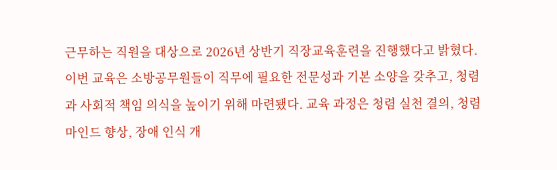근무하는 직원을 대상으로 2026년 상반기 직장교육훈련을 진행했다고 밝혔다. 이번 교육은 소방공무원들이 직무에 필요한 전문성과 기본 소양을 갖추고, 청렴과 사회적 책임 의식을 높이기 위해 마련됐다. 교육 과정은 청렴 실천 결의, 청렴 마인드 향상, 장애 인식 개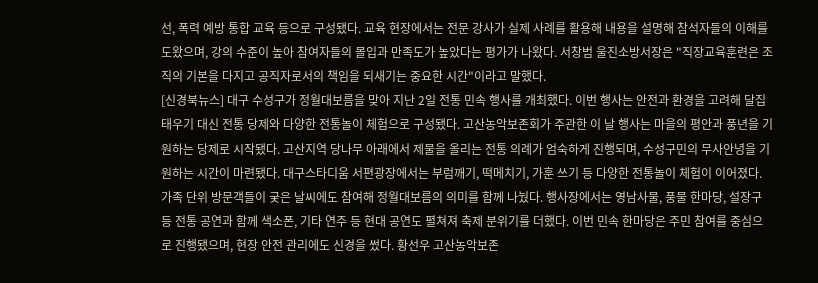선, 폭력 예방 통합 교육 등으로 구성됐다. 교육 현장에서는 전문 강사가 실제 사례를 활용해 내용을 설명해 참석자들의 이해를 도왔으며, 강의 수준이 높아 참여자들의 몰입과 만족도가 높았다는 평가가 나왔다. 서창범 울진소방서장은 "직장교육훈련은 조직의 기본을 다지고 공직자로서의 책임을 되새기는 중요한 시간"이라고 말했다.
[신경북뉴스] 대구 수성구가 정월대보름을 맞아 지난 2일 전통 민속 행사를 개최했다. 이번 행사는 안전과 환경을 고려해 달집태우기 대신 전통 당제와 다양한 전통놀이 체험으로 구성됐다. 고산농악보존회가 주관한 이 날 행사는 마을의 평안과 풍년을 기원하는 당제로 시작됐다. 고산지역 당나무 아래에서 제물을 올리는 전통 의례가 엄숙하게 진행되며, 수성구민의 무사안녕을 기원하는 시간이 마련됐다. 대구스타디움 서편광장에서는 부럼깨기, 떡메치기, 가훈 쓰기 등 다양한 전통놀이 체험이 이어졌다. 가족 단위 방문객들이 궂은 날씨에도 참여해 정월대보름의 의미를 함께 나눴다. 행사장에서는 영남사물, 풍물 한마당, 설장구 등 전통 공연과 함께 색소폰, 기타 연주 등 현대 공연도 펼쳐져 축제 분위기를 더했다. 이번 민속 한마당은 주민 참여를 중심으로 진행됐으며, 현장 안전 관리에도 신경을 썼다. 황선우 고산농악보존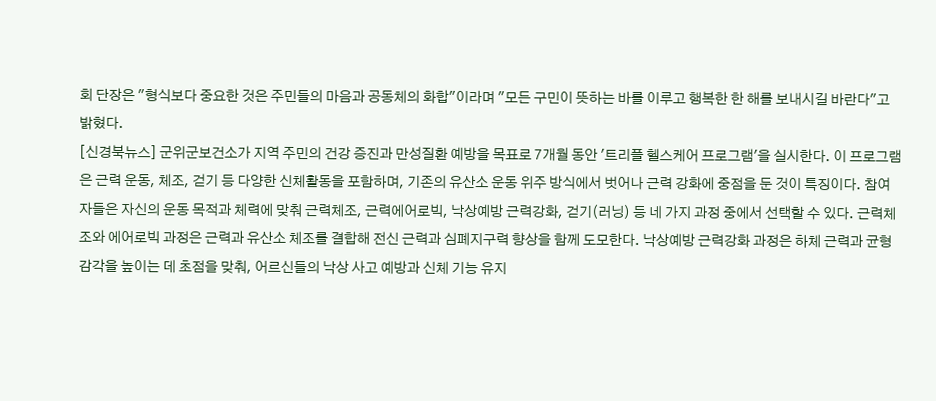회 단장은 "형식보다 중요한 것은 주민들의 마음과 공동체의 화합"이라며 "모든 구민이 뜻하는 바를 이루고 행복한 한 해를 보내시길 바란다"고 밝혔다.
[신경북뉴스] 군위군보건소가 지역 주민의 건강 증진과 만성질환 예방을 목표로 7개월 동안 '트리플 헬스케어 프로그램'을 실시한다. 이 프로그램은 근력 운동, 체조, 걷기 등 다양한 신체활동을 포함하며, 기존의 유산소 운동 위주 방식에서 벗어나 근력 강화에 중점을 둔 것이 특징이다. 참여자들은 자신의 운동 목적과 체력에 맞춰 근력체조, 근력에어로빅, 낙상예방 근력강화, 걷기(러닝) 등 네 가지 과정 중에서 선택할 수 있다. 근력체조와 에어로빅 과정은 근력과 유산소 체조를 결합해 전신 근력과 심폐지구력 향상을 함께 도모한다. 낙상예방 근력강화 과정은 하체 근력과 균형감각을 높이는 데 초점을 맞춰, 어르신들의 낙상 사고 예방과 신체 기능 유지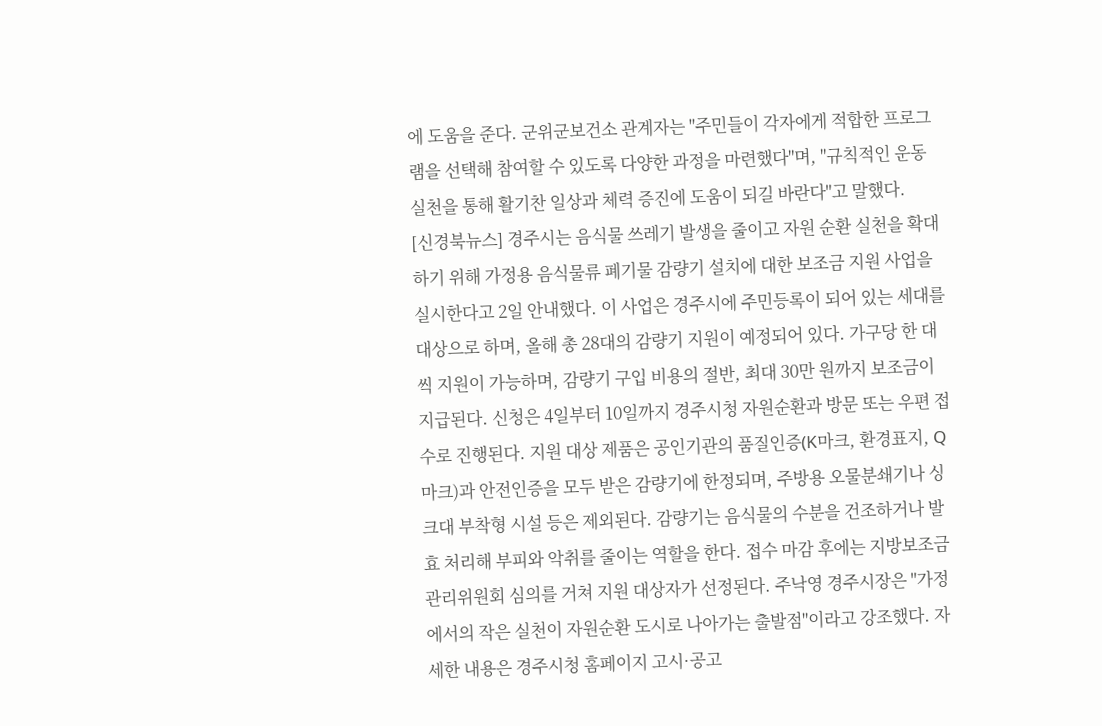에 도움을 준다. 군위군보건소 관계자는 "주민들이 각자에게 적합한 프로그램을 선택해 참여할 수 있도록 다양한 과정을 마련했다"며, "규칙적인 운동 실천을 통해 활기찬 일상과 체력 증진에 도움이 되길 바란다"고 말했다.
[신경북뉴스] 경주시는 음식물 쓰레기 발생을 줄이고 자원 순환 실천을 확대하기 위해 가정용 음식물류 폐기물 감량기 설치에 대한 보조금 지원 사업을 실시한다고 2일 안내했다. 이 사업은 경주시에 주민등록이 되어 있는 세대를 대상으로 하며, 올해 총 28대의 감량기 지원이 예정되어 있다. 가구당 한 대씩 지원이 가능하며, 감량기 구입 비용의 절반, 최대 30만 원까지 보조금이 지급된다. 신청은 4일부터 10일까지 경주시청 자원순환과 방문 또는 우편 접수로 진행된다. 지원 대상 제품은 공인기관의 품질인증(K마크, 환경표지, Q마크)과 안전인증을 모두 받은 감량기에 한정되며, 주방용 오물분쇄기나 싱크대 부착형 시설 등은 제외된다. 감량기는 음식물의 수분을 건조하거나 발효 처리해 부피와 악취를 줄이는 역할을 한다. 접수 마감 후에는 지방보조금관리위원회 심의를 거쳐 지원 대상자가 선정된다. 주낙영 경주시장은 "가정에서의 작은 실천이 자원순환 도시로 나아가는 출발점"이라고 강조했다. 자세한 내용은 경주시청 홈페이지 고시·공고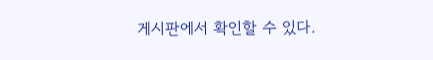게시판에서 확인할 수 있다.